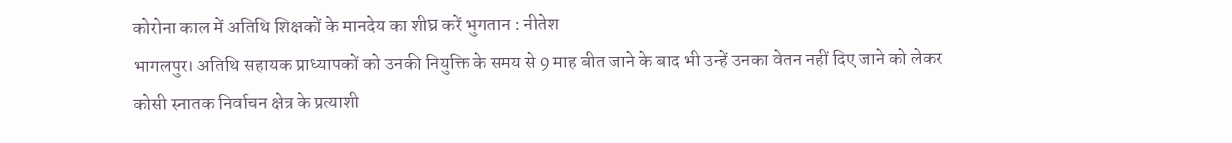कोरोना काल में अतिथि शिक्षकों के मानदेय का शीघ्र करें भुगतान : नीतेश
भागलपुर। अतिथि सहायक प्राध्यापकों को उनकी नियुक्ति के समय से 9 माह बीत जाने के बाद भी उन्हें उनका वेतन नहीं दिए जाने को लेकर कोसी स्नातक निर्वाचन क्षेत्र के प्रत्याशी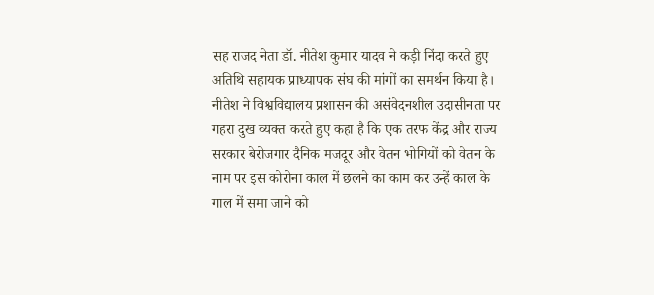सह राजद नेता डॉ. नीतेश कुमार यादव ने कड़ी निंदा करते हुए अतिथि सहायक प्राध्यापक संघ की मांगों का समर्थन किया है।
नीतेश ने विश्वविद्यालय प्रशासन की असंवेदनशील उदासीनता पर गहरा दुख व्यक्त करते हुए कहा है कि एक तरफ केंद्र और राज्य सरकार बेरोजगार दैनिक मजदूर और वेतन भोगियों को वेतन के नाम पर इस कोरोना काल में छलने का काम कर उन्हें काल के गाल में समा जाने को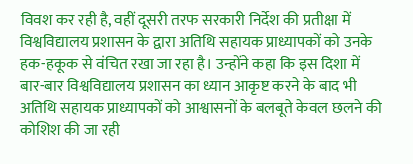विवश कर रही है, वहीं दूसरी तरफ सरकारी निर्देश की प्रतीक्षा में विश्वविद्यालय प्रशासन के द्वारा अतिथि सहायक प्राध्यापकों को उनके हक-हकूक से वंचित रखा जा रहा है। उन्होंने कहा कि इस दिशा में बार-बार विश्वविद्यालय प्रशासन का ध्यान आकृष्ट करने के बाद भी अतिथि सहायक प्राध्यापकों को आश्वासनों के बलबूते केवल छलने की कोशिश की जा रही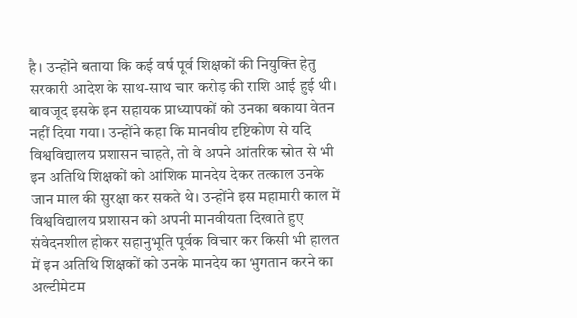है। उन्होंने बताया कि कई वर्ष पूर्व शिक्षकों की नियुक्ति हेतु सरकारी आदेश के साथ-साथ चार करोड़ की राशि आई हुई थी। बावजूद इसके इन सहायक प्राध्यापकों को उनका बकाया वेतन नहीं दिया गया। उन्होंने कहा कि मानवीय दृष्टिकोण से यदि विश्वविद्यालय प्रशासन चाहते, तो वे अपने आंतरिक स्रोत से भी इन अतिथि शिक्षकों को आंशिक मानदेय देकर तत्काल उनके जान माल की सुरक्षा कर सकते थे। उन्होंने इस महामारी काल में विश्वविद्यालय प्रशासन को अपनी मानवीयता दिखाते हुए संवेदनशील होकर सहानुभूति पूर्वक विचार कर किसी भी हालत में इन अतिथि शिक्षकों को उनके मानदेय का भुगतान करने का अल्टीमेटम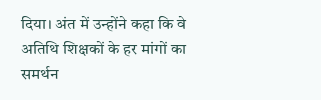दिया। अंत में उन्होंने कहा कि वे अतिथि शिक्षकों के हर मांगों का समर्थन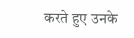करते हुए उनके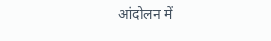आंदोलन में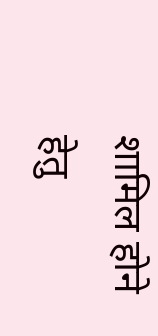शामिल होने हेतु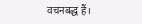वचनबद्ध हैं।